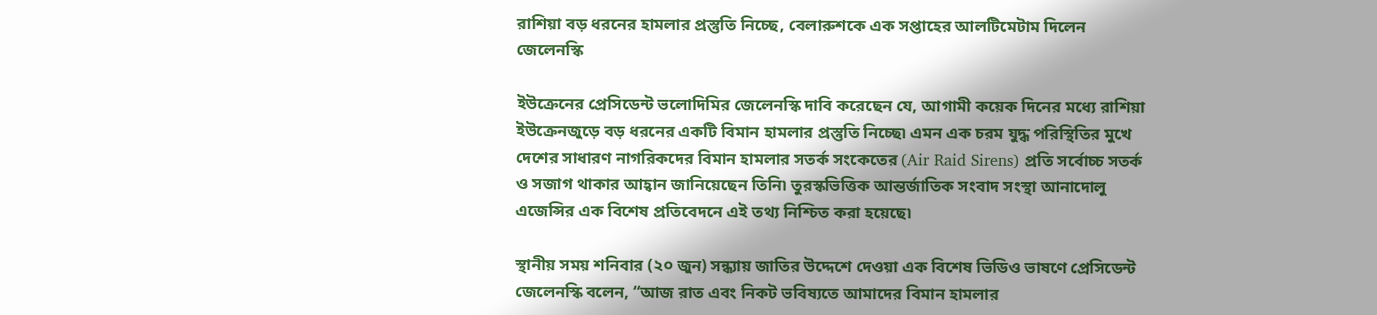রাশিয়া বড় ধরনের হামলার প্রস্তুতি নিচ্ছে, বেলারুশকে এক সপ্তাহের আলটিমেটাম দিলেন জেলেনস্কি

ইউক্রেনের প্রেসিডেন্ট ভলোদিমির জেলেনস্কি দাবি করেছেন যে, আগামী কয়েক দিনের মধ্যে রাশিয়া ইউক্রেনজুড়ে বড় ধরনের একটি বিমান হামলার প্রস্তুতি নিচ্ছে৷ এমন এক চরম যুদ্ধ পরিস্থিতির মুখে দেশের সাধারণ নাগরিকদের বিমান হামলার সতর্ক সংকেতের (Air Raid Sirens) প্রতি সর্বোচ্চ সতর্ক ও সজাগ থাকার আহ্বান জানিয়েছেন তিনি৷ তুরস্কভিত্তিক আন্তর্জাতিক সংবাদ সংস্থা আনাদোলু এজেন্সির এক বিশেষ প্রতিবেদনে এই তথ্য নিশ্চিত করা হয়েছে৷

স্থানীয় সময় শনিবার (২০ জুন) সন্ধ্যায় জাতির উদ্দেশে দেওয়া এক বিশেষ ভিডিও ভাষণে প্রেসিডেন্ট জেলেনস্কি বলেন, “আজ রাত এবং নিকট ভবিষ্যতে আমাদের বিমান হামলার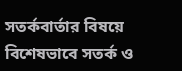সতর্কবার্তার বিষয়ে বিশেষভাবে সতর্ক ও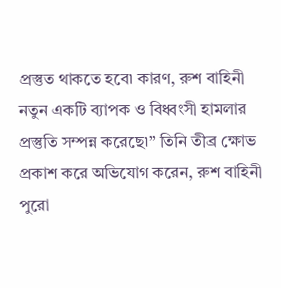প্রস্তুত থাকতে হবে৷ কারণ, রুশ বাহিনী নতুন একটি ব্যাপক ও বিধ্বংসী হামলার প্রস্তুতি সম্পন্ন করেছে৷” তিনি তীব্র ক্ষোভ প্রকাশ করে অভিযোগ করেন, রুশ বাহিনী পুরো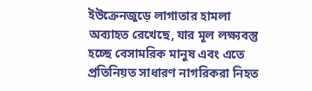ইউক্রেনজুড়ে লাগাতার হামলা অব্যাহত রেখেছে, যার মূল লক্ষ্যবস্তু হচ্ছে বেসামরিক মানুষ এবং এতে প্রতিনিয়ত সাধারণ নাগরিকরা নিহত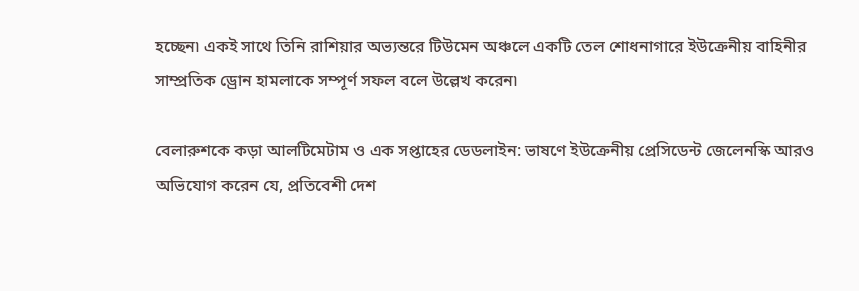হচ্ছেন৷ একই সাথে তিনি রাশিয়ার অভ্যন্তরে টিউমেন অঞ্চলে একটি তেল শোধনাগারে ইউক্রেনীয় বাহিনীর সাম্প্রতিক ড্রোন হামলাকে সম্পূর্ণ সফল বলে উল্লেখ করেন৷

বেলারুশকে কড়া আলটিমেটাম ও এক সপ্তাহের ডেডলাইন: ভাষণে ইউক্রেনীয় প্রেসিডেন্ট জেলেনস্কি আরও অভিযোগ করেন যে, প্রতিবেশী দেশ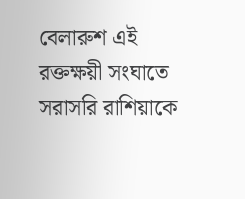বেলারুশ এই রক্তক্ষয়ী সংঘাতে সরাসরি রাশিয়াকে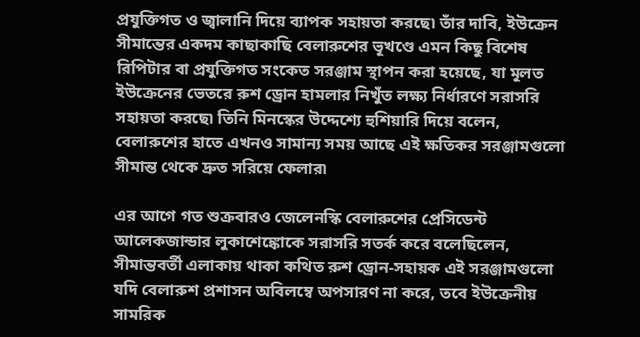প্রযুক্তিগত ও জ্বালানি দিয়ে ব্যাপক সহায়তা করছে৷ তাঁর দাবি, ইউক্রেন সীমান্তের একদম কাছাকাছি বেলারুশের ভূখণ্ডে এমন কিছু বিশেষ রিপিটার বা প্রযুক্তিগত সংকেত সরঞ্জাম স্থাপন করা হয়েছে, যা মূলত ইউক্রেনের ভেতরে রুশ ড্রোন হামলার নিখুঁত লক্ষ্য নির্ধারণে সরাসরি সহায়তা করছে৷ তিনি মিনস্কের উদ্দেশ্যে হুশিয়ারি দিয়ে বলেন, বেলারুশের হাতে এখনও সামান্য সময় আছে এই ক্ষতিকর সরঞ্জামগুলো সীমান্ত থেকে দ্রুত সরিয়ে ফেলার৷

এর আগে গত শুক্রবারও জেলেনস্কি বেলারুশের প্রেসিডেন্ট আলেকজান্ডার লুকাশেঙ্কোকে সরাসরি সতর্ক করে বলেছিলেন, সীমান্তবর্তী এলাকায় থাকা কথিত রুশ ড্রোন-সহায়ক এই সরঞ্জামগুলো যদি বেলারুশ প্রশাসন অবিলম্বে অপসারণ না করে, তবে ইউক্রেনীয় সামরিক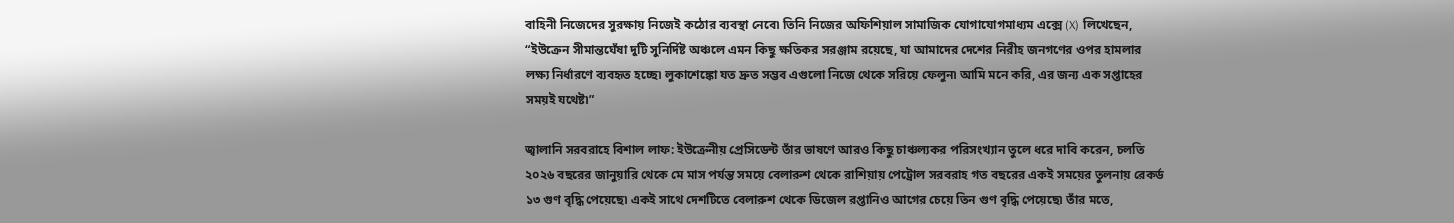বাহিনী নিজেদের সুরক্ষায় নিজেই কঠোর ব্যবস্থা নেবে৷ তিনি নিজের অফিশিয়াল সামাজিক যোগাযোগমাধ্যম এক্সে (X) লিখেছেন, “ইউক্রেন সীমান্তঘেঁষা দুটি সুনির্দিষ্ট অঞ্চলে এমন কিছু ক্ষতিকর সরঞ্জাম রয়েছে, যা আমাদের দেশের নিরীহ জনগণের ওপর হামলার লক্ষ্য নির্ধারণে ব্যবহৃত হচ্ছে৷ লুকাশেঙ্কো যত দ্রুত সম্ভব এগুলো নিজে থেকে সরিয়ে ফেলুন৷ আমি মনে করি, এর জন্য এক সপ্তাহের সময়ই যথেষ্ট৷”

জ্বালানি সরবরাহে বিশাল লাফ: ইউক্রেনীয় প্রেসিডেন্ট তাঁর ভাষণে আরও কিছু চাঞ্চল্যকর পরিসংখ্যান তুলে ধরে দাবি করেন, চলতি ২০২৬ বছরের জানুয়ারি থেকে মে মাস পর্যন্ত সময়ে বেলারুশ থেকে রাশিয়ায় পেট্রোল সরবরাহ গত বছরের একই সময়ের তুলনায় রেকর্ড ১৩ গুণ বৃদ্ধি পেয়েছে৷ একই সাথে দেশটিতে বেলারুশ থেকে ডিজেল রপ্তানিও আগের চেয়ে তিন গুণ বৃদ্ধি পেয়েছে৷ তাঁর মতে,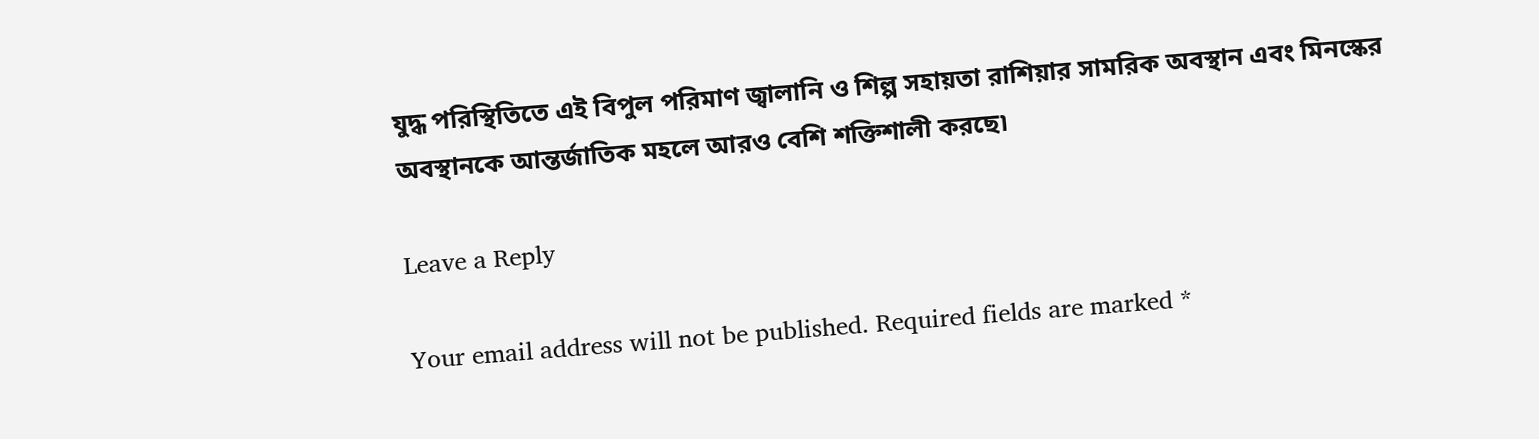যুদ্ধ পরিস্থিতিতে এই বিপুল পরিমাণ জ্বালানি ও শিল্প সহায়তা রাশিয়ার সামরিক অবস্থান এবং মিনস্কের অবস্থানকে আন্তর্জাতিক মহলে আরও বেশি শক্তিশালী করছে৷

Leave a Reply

Your email address will not be published. Required fields are marked *